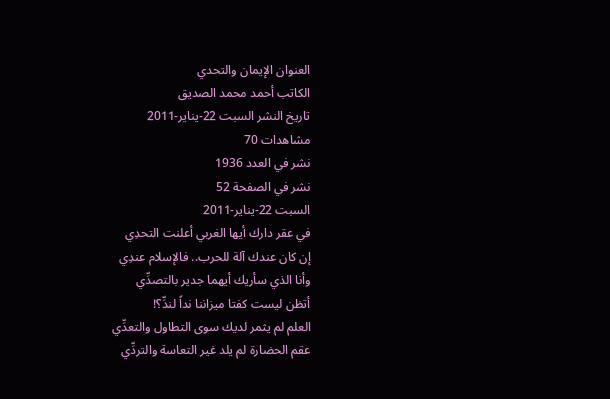العنوان الإيمان والتحدي
الكاتب أحمد محمد الصديق
تاريخ النشر السبت 22-يناير-2011
مشاهدات 70
نشر في العدد 1936
نشر في الصفحة 52
السبت 22-يناير-2011
في عقر دارك أيها الغربي أعلنت التحدِي
إن كان عندك آلة للحرب.. فالإسلام عندِي
وأنا الذي سأريك أيهما جدير بالتصدِّي
أتظن ليست كفتا ميزاننا نداً لندِّ؟!
العلم لم يثمر لديك سوى التطاول والتعدِّي
عقم الحضارة لم يلد غير التعاسة والتردِّي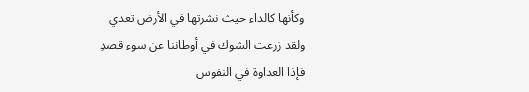وكأنها كالداء حيث نشرتها في الأرض تعدي
ولقد زرعت الشوك في أوطاننا عن سوء قصدِ
فإذا العداوة في النفوس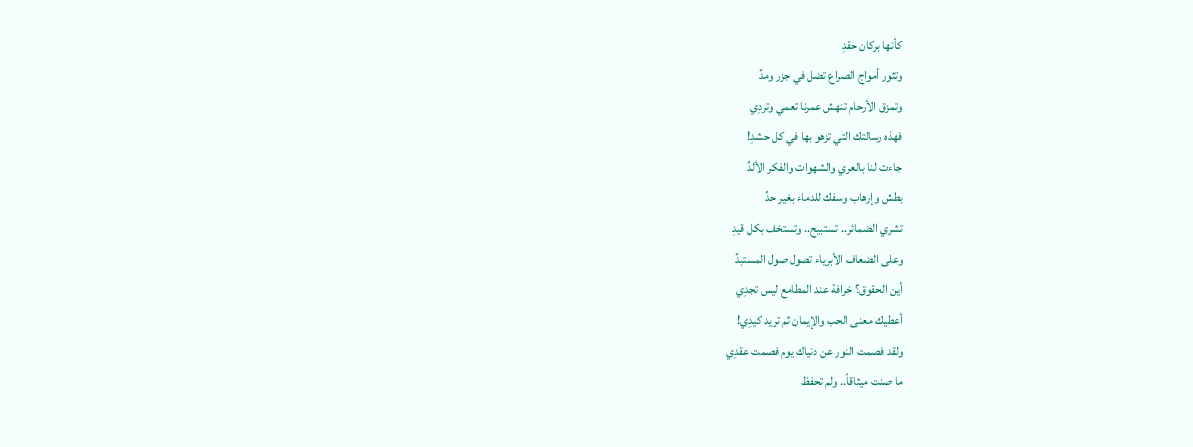كأنها بركان حقدِ
وتثور أمواج الصراع تضل في جزر ومدِّ
وتمزق الأرحام تنهش عمرنا تعمي وتردِي
فهذه رسالتك التي تزهو بها في كل حشدِ!
جاءت لنا بالعري والشهوات والفكر الألدِّ
بطش وإرهاب وسفك للدماء بغير حدِّ
تشري الضمائر.. تستبيح.. وتستخف بكل قيدِ
وعلى الضعاف الأبرياء تصول صول المستبدِّ
أين الحقوق؟ خرافة عند المطامع ليس تجدِي
أعطيك معنى الحب والإيمان ثم تريد كيدِي!
ولقد فصمت النور عن دنياك يوم فصمت عقدِي
ما صنت ميثاقاً.. ولم تحفظ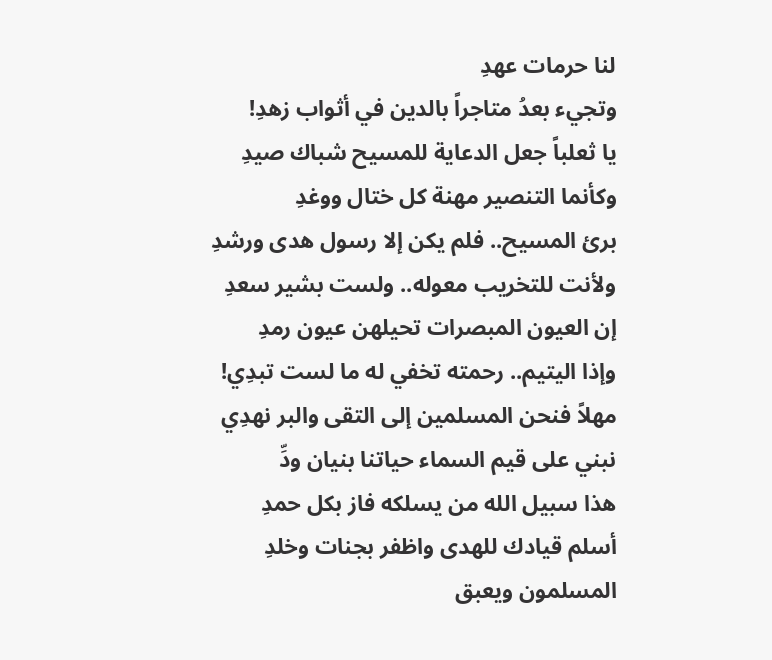لنا حرمات عهدِ
وتجيء بعدُ متاجراً بالدين في أثواب زهدِ!
يا ثعلباً جعل الدعاية للمسيح شباك صيدِ
وكأنما التنصير مهنة كل ختال ووغدِ
برئ المسيح.. فلم يكن إلا رسول هدى ورشدِ
ولأنت للتخريب معوله.. ولست بشير سعدِ
إن العيون المبصرات تحيلهن عيون رمدِ
وإذا اليتيم.. رحمته تخفي له ما لست تبدِي!
مهلاً فنحن المسلمين إلى التقى والبر نهدِي
نبني على قيم السماء حياتنا بنيان ودِّ
هذا سبيل الله من يسلكه فاز بكل حمدِ
أسلم قيادك للهدى واظفر بجنات وخلدِ
المسلمون ويعبق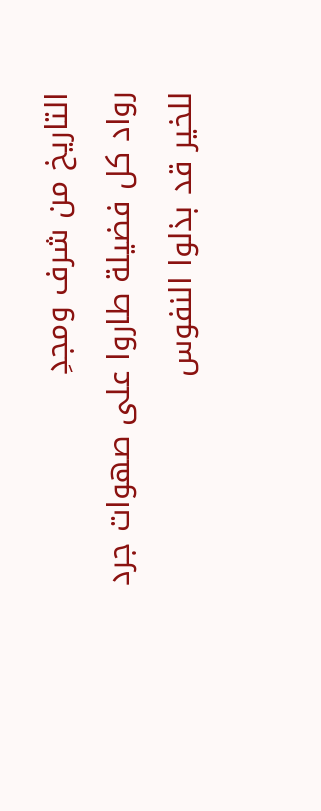التاريخ من شرف ومجدِ
رواد كل فضيلة طاروا على صهوات جرد
للخير قد بذلوا النفوس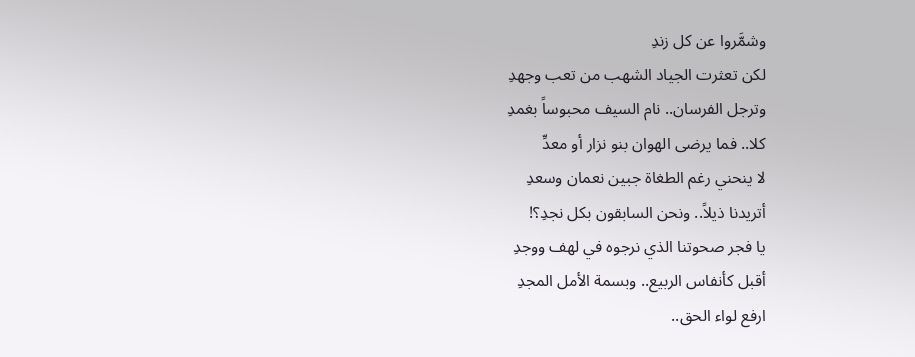وشمَّروا عن كل زندِ
لكن تعثرت الجياد الشهب من تعب وجهدِ
وترجل الفرسان.. نام السيف محبوساً بغمدِ
كلا.. فما يرضى الهوان بنو نزار أو معدِّ
لا ينحني رغم الطغاة جبين نعمان وسعدِ
أتريدنا ذيلاً.. ونحن السابقون بكل نجدِ؟!
يا فجر صحوتنا الذي نرجوه في لهف ووجدِ
أقبل كأنفاس الربيع.. وبسمة الأمل المجدِ
ارفع لواء الحق..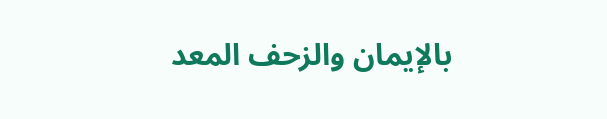بالإيمان والزحف المعد